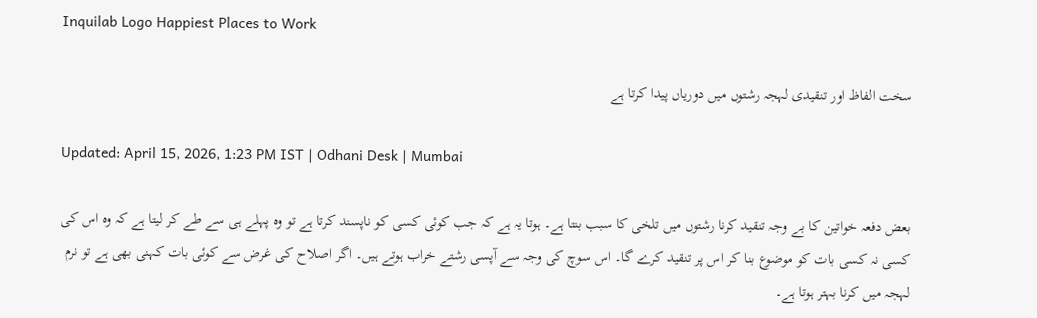Inquilab Logo Happiest Places to Work

سخت الفاظ اور تنقیدی لہجہ رشتوں میں دوریاں پیدا کرتا ہے

Updated: April 15, 2026, 1:23 PM IST | Odhani Desk | Mumbai

بعض دفعہ خواتین کا بے وجہ تنقید کرنا رشتوں میں تلخی کا سبب بنتا ہے۔ ہوتا یہ ہے کہ جب کوئی کسی کو ناپسند کرتا ہے تو وہ پہلے ہی سے طے کر لیتا ہے کہ وہ اس کی کسی نہ کسی بات کو موضوع بنا کر اس پر تنقید کرے گا۔ اس سوچ کی وجہ سے آپسی رشتے خراب ہوتے ہیں۔ اگر اصلاح کی غرض سے کوئی بات کہنی بھی ہے تو نرم لہجہ میں کرنا بہتر ہوتا ہے۔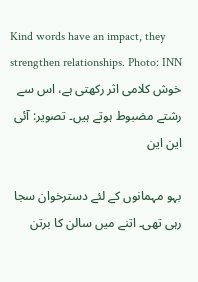Kind words have an impact, they strengthen relationships. Photo: INN
خوش کلامی اثر رکھتی ہے، اس سے رشتے مضبوط ہوتے ہیں۔ تصویر: آئی این این

بہو مہمانوں کے لئے دسترخوان سجا رہی تھی۔ اتنے میں سالن کا برتن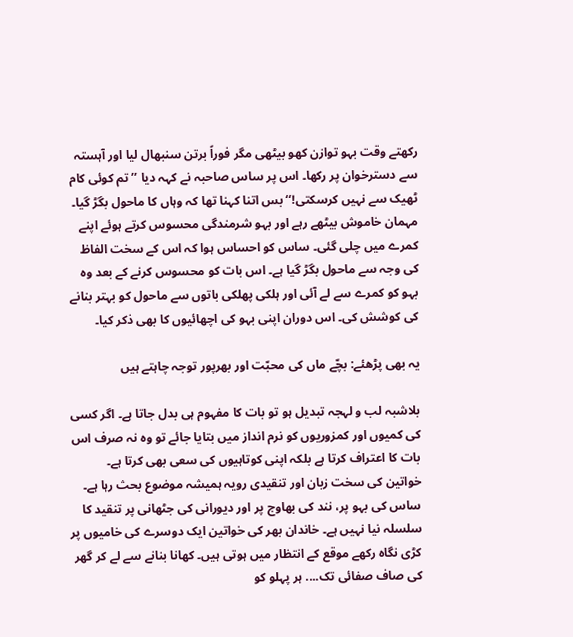رکھتے وقت بہو توازن کھو بیٹھی مگر فوراً برتن سنبھال لیا اور آہستہ سے دسترخوان پر رکھا۔ اس پر ساس صاحبہ نے کہہ دیا ’’تم کوئی کام ٹھیک سے نہیں کرسکتی!‘‘ بس اتنا کہنا تھا کہ وہاں کا ماحول بگڑ گیا۔ مہمان خاموش بیٹھے رہے اور بہو شرمندگی محسوس کرتے ہوئے اپنے کمرے میں چلی گئی۔ ساس کو احساس ہوا کہ اس کے سخت الفاظ کی وجہ سے ماحول بگڑ گیا ہے۔ اس بات کو محسوس کرنے کے بعد وہ بہو کو کمرے سے لے آئی اور ہلکی پھلکی باتوں سے ماحول کو بہتر بنانے کی کوشش کی۔ اس دوران اپنی بہو کی اچھائیوں کا بھی ذکر کیا۔

یہ بھی پڑھئے: بچّے ماں کی محبّت اور بھرپور توجہ چاہتے ہیں

بلاشبہ لب و لہجہ تبدیل ہو تو بات کا مفہوم ہی بدل جاتا ہے۔ اگر کسی کی کمیوں اور کمزوریوں کو نرم انداز میں بتایا جائے تو وہ نہ صرف اس بات کا اعتراف کرتا ہے بلکہ اپنی کوتاہیوں کی سعی بھی کرتا ہے۔ خواتین کی سخت زبان اور تنقیدی رویہ ہمیشہ موضوع بحث رہا ہے۔ ساس کی بہو پر، نند کی بھاوج پر اور دیورانی کی جٹھانی پر تنقید کا سلسلہ نیا نہیں ہے۔ خاندان بھر کی خواتین ایک دوسرے کی خامیوں پر کڑی نگاہ رکھے موقع کے انتظار میں ہوتی ہیں۔ کھانا بنانے سے لے کر گھر کی صاف صفائی تک.... ہر پہلو کو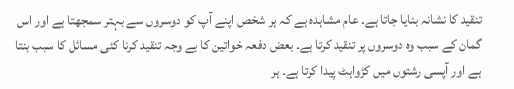تنقید کا نشانہ بنایا جاتا ہے۔ عام مشاہدہ ہے کہ ہر شخص اپنے آپ کو دوسروں سے بہتر سمجھتا ہے اور اس گمان کے سبب وہ دوسروں پر تنقید کرتا ہے۔ بعض دفعہ خواتین کا بے وجہ تنقید کرنا کئی مسائل کا سبب بنتا ہے اور آپسی رشتوں میں کڑواہٹ پیدا کرتا ہے۔ ہر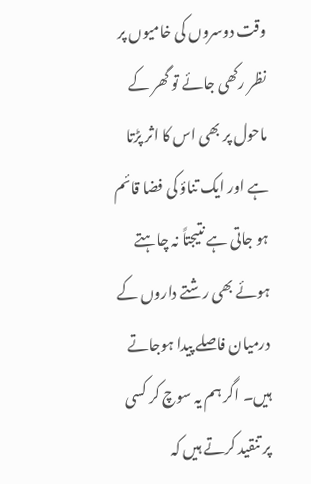وقت دوسروں کی خامیوں پر نظر رکھی جائے تو گھر کے ماحول پر بھی اس کا اثر پڑتا ہے اور ایک تناؤ کی فضا قائم ہو جاتی ہے نتیجتاً نہ چاہتے ہوئے بھی رشتے داروں کے درمیان فاصلے پیدا ہوجاتے ہیں۔ اگر ہم یہ سوچ کر کسی پر تنقید کرتے ہیں کہ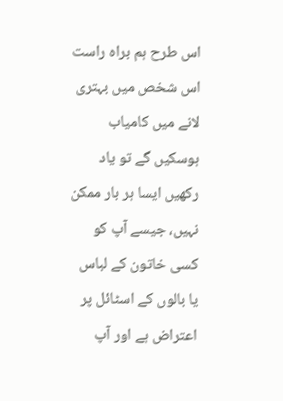اس طرح ہم براہ راست اس شخص میں بہتری لانے میں کامیاب ہوسکیں گے تو یاد رکھیں ایسا ہر بار ممکن نہیں، جیسے آپ کو  کسی خاتون کے لباس یا بالوں کے اسٹائل پر اعتراض ہے اور آپ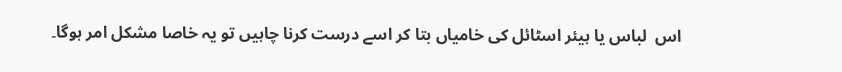اس  لباس یا ہیئر اسٹائل کی خامیاں بتا کر اسے درست کرنا چاہیں تو یہ خاصا مشکل امر ہوگا۔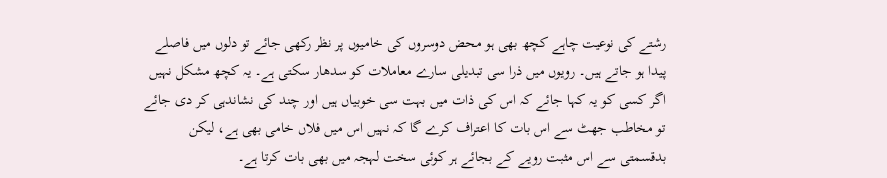رشتے کی نوعیت چاہے کچھ بھی ہو محض دوسروں کی خامیوں پر نظر رکھی جائے تو دلوں میں فاصلے پیدا ہو جاتے ہیں۔ رویوں میں ذرا سی تبدیلی سارے معاملات کو سدھار سکتی ہے۔ یہ کچھ مشکل نہیں اگر کسی کو یہ کہا جائے کہ اس کی ذات میں بہت سی خوبیاں ہیں اور چند کی نشاندہی کر دی جائے تو مخاطب جھٹ سے اس بات کا اعتراف کرے گا کہ نہیں اس میں فلاں خامی بھی ہے، لیکن بدقسمتی سے اس مثبت رویے کے بجائے ہر کوئی سخت لہجہ میں بھی بات کرتا ہے۔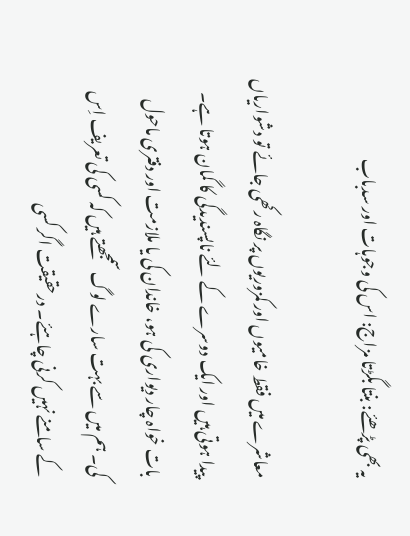یہ بھی پڑھئے: بنتا بگڑتا مزاج: اس کی وجوہات اور سدباب

معاشرے میں فقط خامیوں اور کمزوریوں پر نگاہ رکھی جائے تو دشواریاں پیدا ہوتی ہیں اور ایک دوسرے کے لئے ناپسندیدگی کا گمان ہوتا ہے۔ بات خواہ چار دیواری کی ہو، خاندان کی یا ملازمت اور دفتری ماحول کی۔ ہم میں سے بہت سارے لوگ سمجھتے ہیں کہ کسی کی تعریف اِس کے سامنے نہیں کرنی چاہئے۔ درحقیقت اگر کسی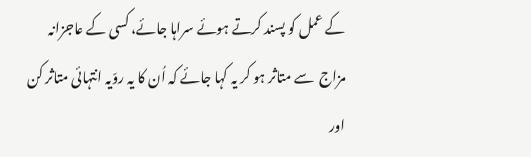کے عمل کو پسند کرتے ہوئے سراہا جائے، کسی کے عاجزانہ مزاج  سے متاثر ہو کر یہ کہا جائے کہ اُن کا یہ روّیہ انتہائی متاثر کن اور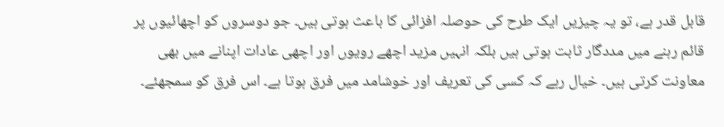قابل قدر ہے، تو یہ چیزیں ایک طرح کی حوصلہ افزائی کا باعث ہوتی ہیں۔ جو دوسروں کو اچھائیوں پر قائم رہنے میں مددگار ثابت ہوتی ہیں بلکہ انہیں مزید اچھے رویوں اور اچھی عادات اپنانے میں بھی معاونت کرتی ہیں۔ خیال رہے کہ کسی کی تعریف اور خوشامد میں فرق ہوتا ہے۔ اس فرق کو سمجھئے۔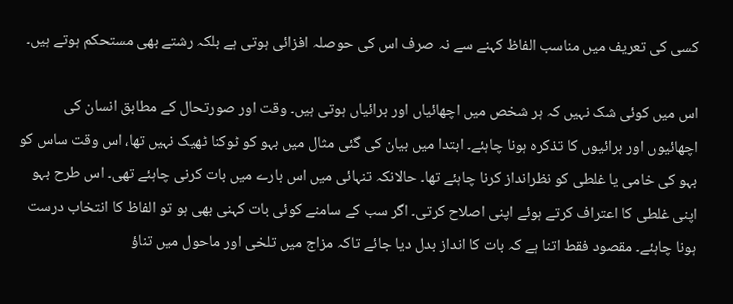کسی کی تعریف میں مناسب الفاظ کہنے سے نہ صرف اس کی حوصلہ افزائی ہوتی ہے بلکہ رشتے بھی مستحکم ہوتے ہیں۔

اس میں کوئی شک نہیں کہ ہر شخص میں اچھائیاں اور برائیاں ہوتی ہیں۔ وقت اور صورتحال کے مطابق انسان کی اچھائیوں اور برائیوں کا تذکرہ ہونا چاہئے۔ ابتدا میں بیان کی گئی مثال میں بہو کو ٹوکنا ٹھیک نہیں تھا، اس وقت ساس کو بہو کی خامی یا غلطی کو نظرانداز کرنا چاہئے تھا۔ حالانکہ تنہائی میں اس بارے میں بات کرنی چاہئے تھی۔ اس طرح بہو اپنی غلطی کا اعتراف کرتے ہوئے اپنی اصلاح کرتی۔ اگر سب کے سامنے کوئی بات کہنی بھی ہو تو الفاظ کا انتخاب درست ہونا چاہئے۔ مقصود فقط اتنا ہے کہ بات کا انداز بدل دیا جائے تاکہ مزاج میں تلخی اور ماحول میں تناؤ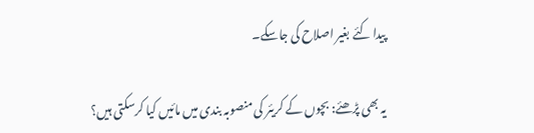پیدا کئے بغیر اصلاح کی جاسکے۔

یہ بھی پڑھئے: بچوں کے کریئر کی منصوبہ بندی میں مائیں کیا کرسکتی ہیں؟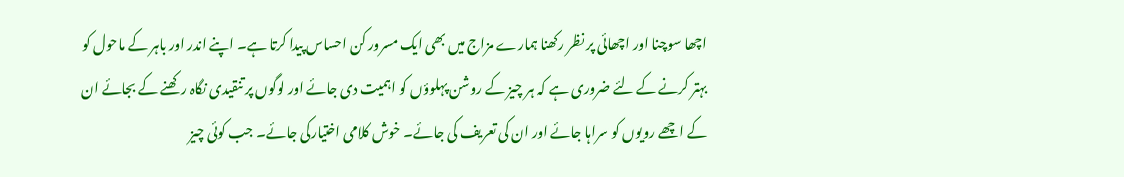اچھا سوچنا اور اچھائی پر نظر رکھنا ہمارے مزاج میں بھی ایک مسرور کن احساس پیدا کرتا ہے۔ اپنے اندر اور باہر کے ماحول کو بہتر کرنے کے لئے ضروری ہے کہ ہر چیز کے روشن پہلوؤں کو اہمیت دی جائے اور لوگوں پر تنقیدی نگاہ رکھنے کے بجائے ان کے اچھے رویوں کو سراہا جائے اور ان کی تعریف کی جائے۔ خوش کلامی اختیارکی جائے۔ جب کوئی چیز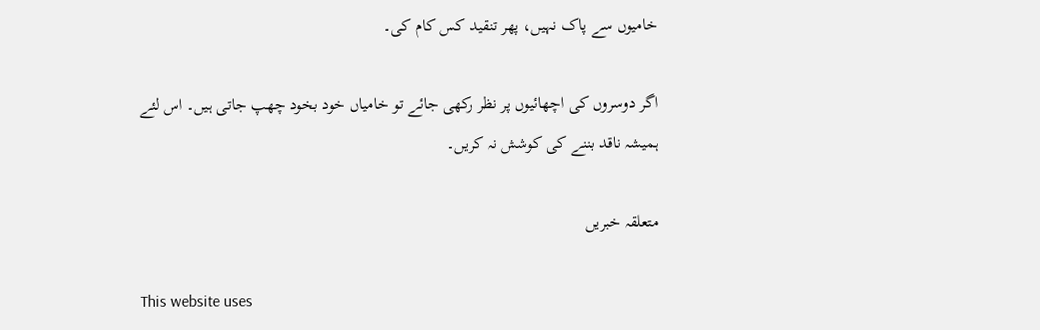خامیوں سے پاک نہیں، پھر تنقید کس کام کی۔

اگر دوسروں کی اچھائیوں پر نظر رکھی جائے تو خامیاں خود بخود چھپ جاتی ہیں۔ اس لئے ہمیشہ ناقد بننے کی کوشش نہ کریں۔

متعلقہ خبریں

This website uses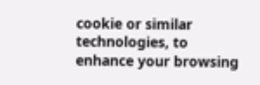cookie or similar technologies, to enhance your browsing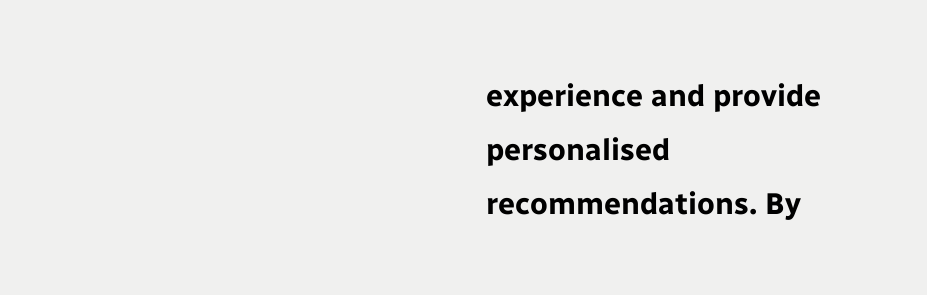experience and provide personalised recommendations. By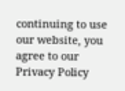continuing to use our website, you agree to our Privacy Policy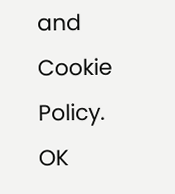and Cookie Policy. OK